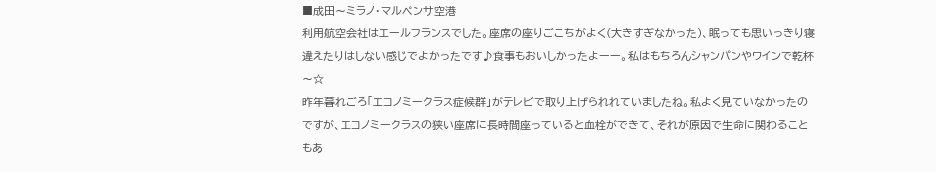■成田〜ミラノ・マルペンサ空港
利用航空会社はエールフランスでした。座席の座りごこちがよく(大きすぎなかった)、眠っても思いっきり寝違えたりはしない感じでよかったです♪食事もおいしかったよーー。私はもちろんシャンパンやワインで乾杯〜☆
昨年暮れごろ「エコノミークラス症候群」がテレビで取り上げられれていましたね。私よく見ていなかったのですが、エコノミークラスの狭い座席に長時間座っていると血栓ができて、それが原因で生命に関わることもあ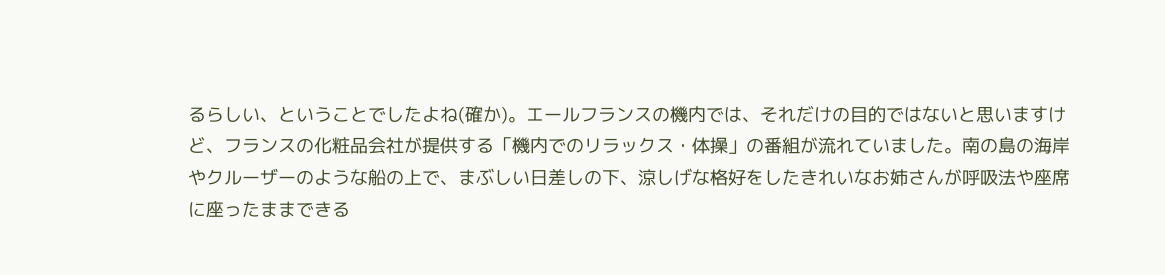るらしい、ということでしたよね(確か)。エールフランスの機内では、それだけの目的ではないと思いますけど、フランスの化粧品会社が提供する「機内でのリラックス・体操」の番組が流れていました。南の島の海岸やクルーザーのような船の上で、まぶしい日差しの下、涼しげな格好をしたきれいなお姉さんが呼吸法や座席に座ったままできる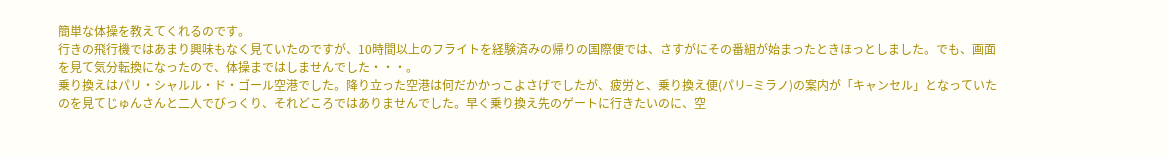簡単な体操を教えてくれるのです。
行きの飛行機ではあまり興味もなく見ていたのですが、10時間以上のフライトを経験済みの帰りの国際便では、さすがにその番組が始まったときほっとしました。でも、画面を見て気分転換になったので、体操まではしませんでした・・・。
乗り換えはパリ・シャルル・ド・ゴール空港でした。降り立った空港は何だかかっこよさげでしたが、疲労と、乗り換え便(パリ−ミラノ)の案内が「キャンセル」となっていたのを見てじゅんさんと二人でびっくり、それどころではありませんでした。早く乗り換え先のゲートに行きたいのに、空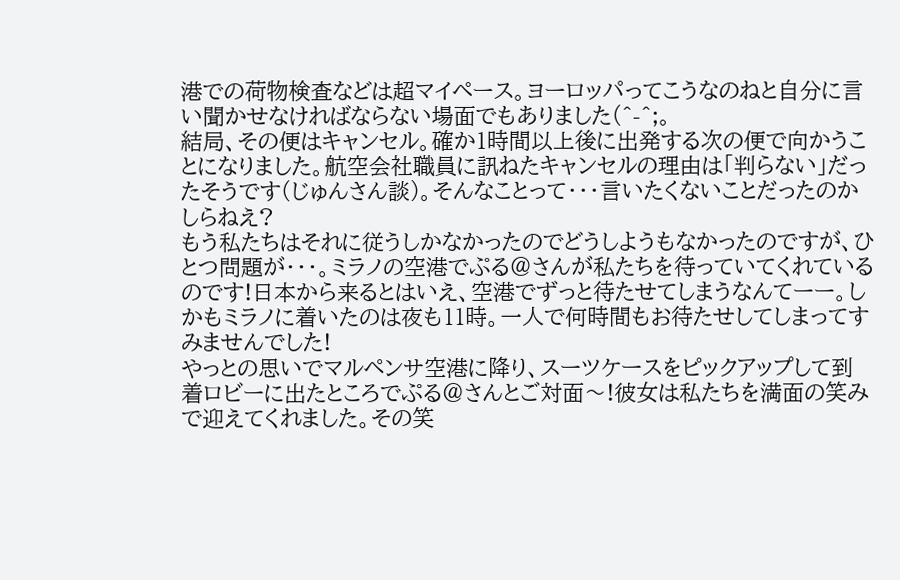港での荷物検査などは超マイペース。ヨーロッパってこうなのねと自分に言い聞かせなければならない場面でもありました(^-^;。
結局、その便はキャンセル。確か1時間以上後に出発する次の便で向かうことになりました。航空会社職員に訊ねたキャンセルの理由は「判らない」だったそうです(じゅんさん談)。そんなことって・・・言いたくないことだったのかしらねえ?
もう私たちはそれに従うしかなかったのでどうしようもなかったのですが、ひとつ問題が・・・。ミラノの空港でぷる@さんが私たちを待っていてくれているのです!日本から来るとはいえ、空港でずっと待たせてしまうなんてーー。しかもミラノに着いたのは夜も11時。一人で何時間もお待たせしてしまってすみませんでした!
やっとの思いでマルペンサ空港に降り、スーツケースをピックアップして到着ロビーに出たところでぷる@さんとご対面〜!彼女は私たちを満面の笑みで迎えてくれました。その笑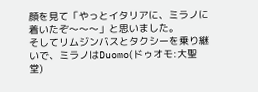顔を見て「やっとイタリアに、ミラノに着いたぞ〜〜〜」と思いました。
そしてリムジンバスとタクシーを乗り継いで、ミラノはDuomo(ドゥオモ:大聖堂)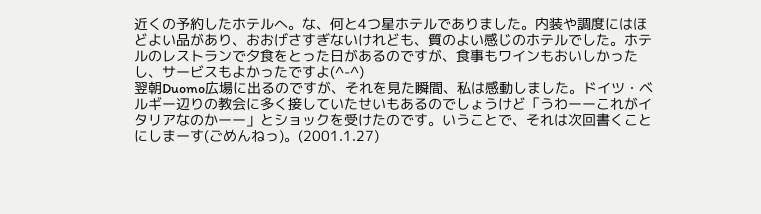近くの予約したホテルへ。な、何と4つ星ホテルでありました。内装や調度にはほどよい品があり、おおげさすぎないけれども、質のよい感じのホテルでした。ホテルのレストランで夕食をとった日があるのですが、食事もワインもおいしかったし、サービスもよかったですよ(^-^)
翌朝Duomo広場に出るのですが、それを見た瞬間、私は感動しました。ドイツ・ベルギー辺りの教会に多く接していたせいもあるのでしょうけど「うわーーこれがイタリアなのかーー」とショックを受けたのです。いうことで、それは次回書くことにしまーす(ごめんねっ)。(2001.1.27)